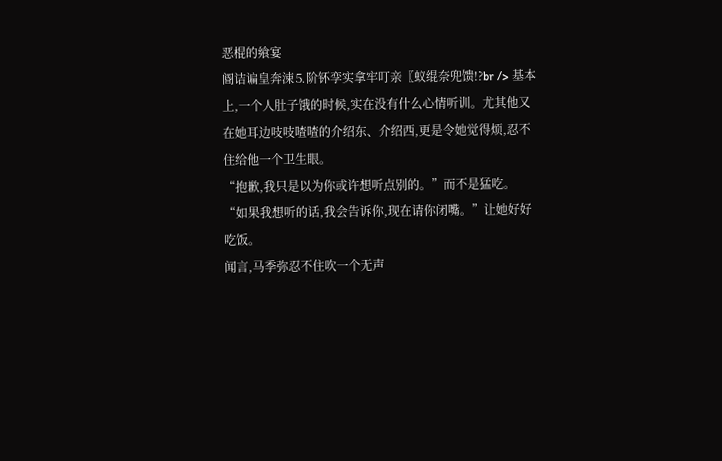恶棍的飨宴
阍诘谝皇奔涑⒌阶钚孪实拿牢叮亲〖蚁绲奈兜馈!?br /> 基本上,一个人肚子饿的时候,实在没有什么心情听训。尤其他又在她耳边吱吱喳喳的介绍东、介绍西,更是令她觉得烦,忍不住给他一个卫生眼。
“抱歉,我只是以为你或许想听点别的。”而不是猛吃。
“如果我想听的话,我会告诉你,现在请你闭嘴。”让她好好吃饭。
闻言,马季弥忍不住吹一个无声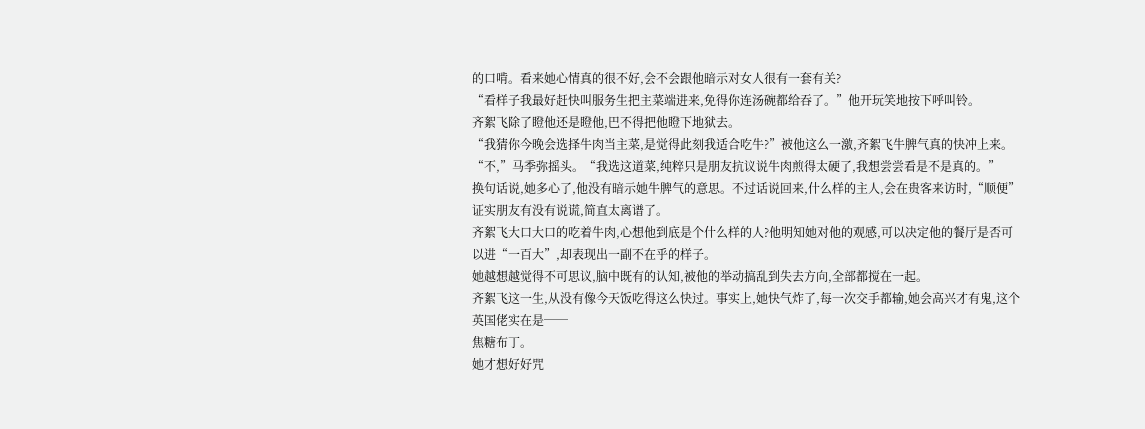的口啃。看来她心情真的很不好,会不会跟他暗示对女人很有一套有关?
“看样子我最好赶快叫服务生把主菜端进来,免得你连汤碗都给吞了。”他开玩笑地按下呼叫铃。
齐絮飞除了瞪他还是瞪他,巴不得把他瞪下地狱去。
“我猜你今晚会选择牛肉当主菜,是觉得此刻我适合吃牛?”被他这么一激,齐絮飞牛脾气真的快冲上来。
“不,”马季弥摇头。“我选这道菜,纯粹只是朋友抗议说牛肉煎得太硬了,我想尝尝看是不是真的。”
换句话说,她多心了,他没有暗示她牛脾气的意思。不过话说回来,什么样的主人,会在贵客来访时,“顺便”证实朋友有没有说谎,简直太离谱了。
齐絮飞大口大口的吃着牛肉,心想他到底是个什么样的人?他明知她对他的观感,可以决定他的餐厅是否可以进“一百大”,却表现出一副不在乎的样子。
她越想越觉得不可思议,脑中既有的认知,被他的举动搞乱到失去方向,全部都搅在一起。
齐絮飞这一生,从没有像今天饭吃得这么快过。事实上,她快气炸了,每一次交手都输,她会高兴才有鬼,这个英国佬实在是──
焦糖布丁。
她才想好好咒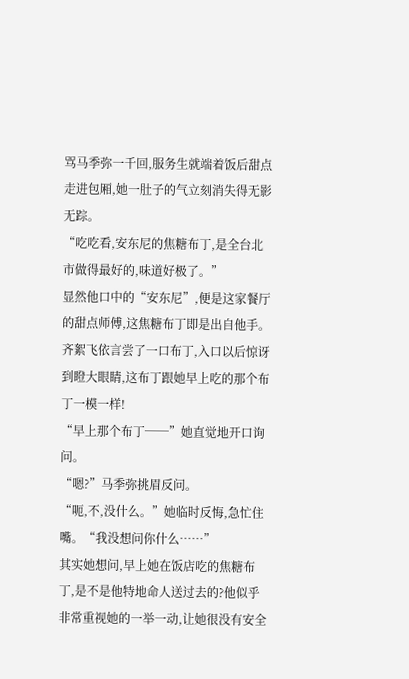骂马季弥一千回,服务生就端着饭后甜点走进包厢,她一肚子的气立刻消失得无影无踪。
“吃吃看,安东尼的焦糖布丁,是全台北市做得最好的,味道好极了。”
显然他口中的“安东尼”,便是这家餐厅的甜点师傅,这焦糖布丁即是出自他手。
齐絮飞依言尝了一口布丁,入口以后惊讶到瞪大眼睛,这布丁跟她早上吃的那个布丁一模一样!
“早上那个布丁──”她直觉地开口询问。
“嗯?”马季弥挑眉反问。
“呃,不,没什么。”她临时反悔,急忙住嘴。“我没想问你什么……”
其实她想问,早上她在饭店吃的焦糖布丁,是不是他特地命人送过去的?他似乎非常重视她的一举一动,让她很没有安全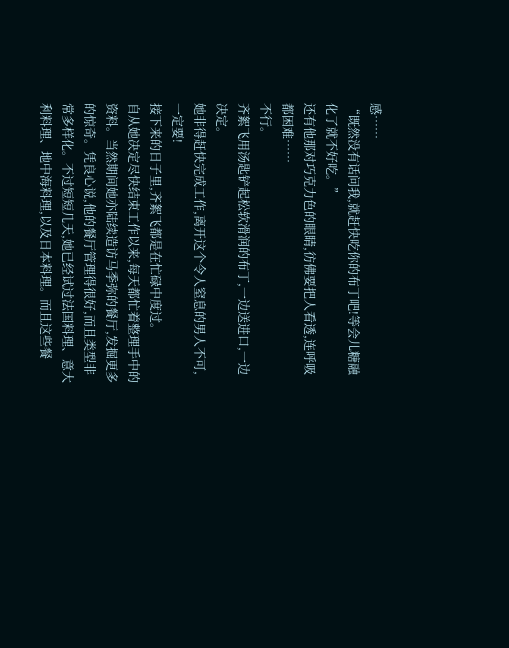感……
“既然没有话问我,就赶快吃你的布丁吧!等会儿糖融化了就不好吃。”
还有他那对巧克力色的眼睛,彷佛要把人看透,连呼吸都困难……
不行。
齐絮飞用汤匙铲起松软滑润的布丁,一边送进口,一边决定。
她非得赶快完成工作,离开这个令人窒息的男人不可,一定要!
接下来的日子里,齐絮飞都是在忙碌中度过。
自从她决定尽快结束工作以来,每天都忙着整理手中的资料。当然期间她亦陆续造访马季弥的餐厅,发掘更多的惊奇。凭良心说,他的餐厅管理得很好,而且类型非常多样化。不过短短几天,她已经试过法国料理、意大利料理、地中海料理,以及日本料理。而且这些餐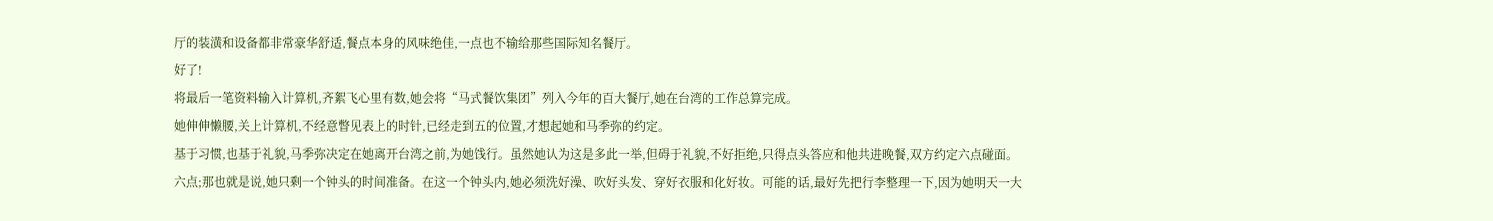厅的装潢和设备都非常豪华舒适,餐点本身的风味绝佳,一点也不输给那些国际知名餐厅。
好了!
将最后一笔资料输入计算机,齐絮飞心里有数,她会将“马式餐饮集团”列入今年的百大餐厅,她在台湾的工作总算完成。
她伸伸懒腰,关上计算机,不经意瞥见表上的时针,已经走到五的位置,才想起她和马季弥的约定。
基于习惯,也基于礼貌,马季弥决定在她离开台湾之前,为她饯行。虽然她认为这是多此一举,但碍于礼貌,不好拒绝,只得点头答应和他共进晚餐,双方约定六点碰面。
六点;那也就是说,她只剩一个钟头的时间准备。在这一个钟头内,她必须洗好澡、吹好头发、穿好衣服和化好妆。可能的话,最好先把行李整理一下,因为她明天一大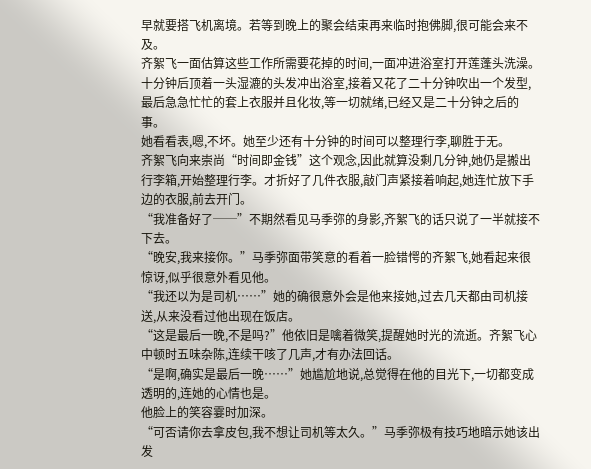早就要搭飞机离境。若等到晚上的聚会结束再来临时抱佛脚,很可能会来不及。
齐絮飞一面估算这些工作所需要花掉的时间,一面冲进浴室打开莲蓬头洗澡。十分钟后顶着一头湿漉的头发冲出浴室,接着又花了二十分钟吹出一个发型,最后急急忙忙的套上衣服并且化妆,等一切就绪,已经又是二十分钟之后的事。
她看看表,嗯,不坏。她至少还有十分钟的时间可以整理行李,聊胜于无。
齐絮飞向来崇尚“时间即金钱”这个观念,因此就算没剩几分钟,她仍是搬出行李箱,开始整理行李。才折好了几件衣服,敲门声紧接着响起,她连忙放下手边的衣服,前去开门。
“我准备好了──”不期然看见马季弥的身影,齐絮飞的话只说了一半就接不下去。
“晚安,我来接你。”马季弥面带笑意的看着一脸错愕的齐絮飞,她看起来很惊讶,似乎很意外看见他。
“我还以为是司机……”她的确很意外会是他来接她,过去几天都由司机接送,从来没看过他出现在饭店。
“这是最后一晚,不是吗?”他依旧是噙着微笑,提醒她时光的流逝。齐絮飞心中顿时五味杂陈,连续干咳了几声,才有办法回话。
“是啊,确实是最后一晚……”她尴尬地说,总觉得在他的目光下,一切都变成透明的,连她的心情也是。
他脸上的笑容霎时加深。
“可否请你去拿皮包,我不想让司机等太久。”马季弥极有技巧地暗示她该出发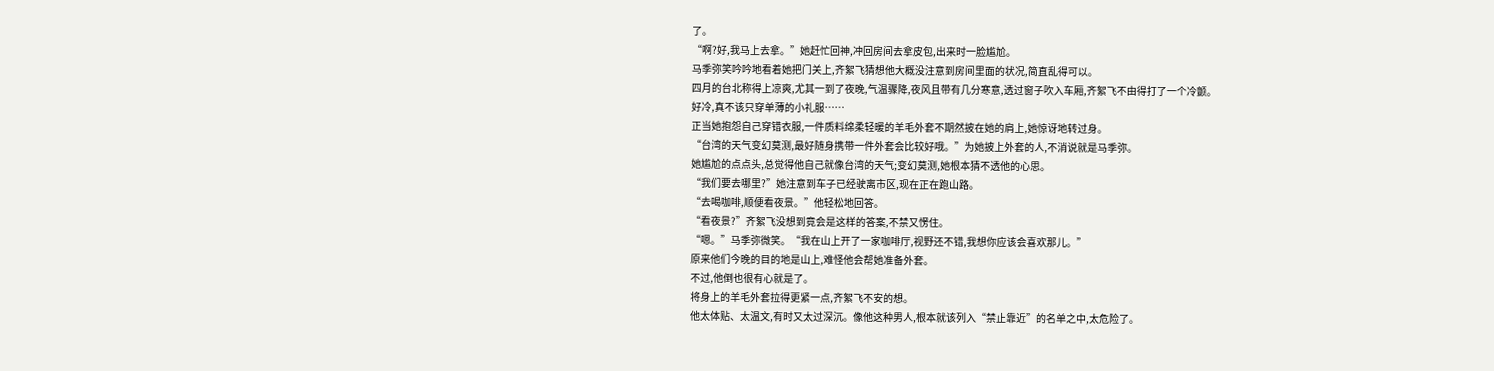了。
“啊?好,我马上去拿。”她赶忙回神,冲回房间去拿皮包,出来时一脸尴尬。
马季弥笑吟吟地看着她把门关上,齐絮飞猜想他大概没注意到房间里面的状况,简直乱得可以。
四月的台北称得上凉爽,尤其一到了夜晚,气温骤降,夜风且带有几分寒意,透过窗子吹入车厢,齐絮飞不由得打了一个冷颤。
好冷,真不该只穿单薄的小礼服……
正当她抱怨自己穿错衣服,一件质料绵柔轻暖的羊毛外套不期然披在她的肩上,她惊讶地转过身。
“台湾的天气变幻莫测,最好随身携带一件外套会比较好哦。”为她披上外套的人,不消说就是马季弥。
她尴尬的点点头,总觉得他自己就像台湾的天气;变幻莫测,她根本猜不透他的心思。
“我们要去哪里?”她注意到车子已经驶离市区,现在正在跑山路。
“去喝咖啡,顺便看夜景。”他轻松地回答。
“看夜景?”齐絮飞没想到竟会是这样的答案,不禁又愣住。
“嗯。”马季弥微笑。“我在山上开了一家咖啡厅,视野还不错,我想你应该会喜欢那儿。”
原来他们今晚的目的地是山上,难怪他会帮她准备外套。
不过,他倒也很有心就是了。
将身上的羊毛外套拉得更紧一点,齐絮飞不安的想。
他太体贴、太温文,有时又太过深沉。像他这种男人,根本就该列入“禁止靠近”的名单之中,太危险了。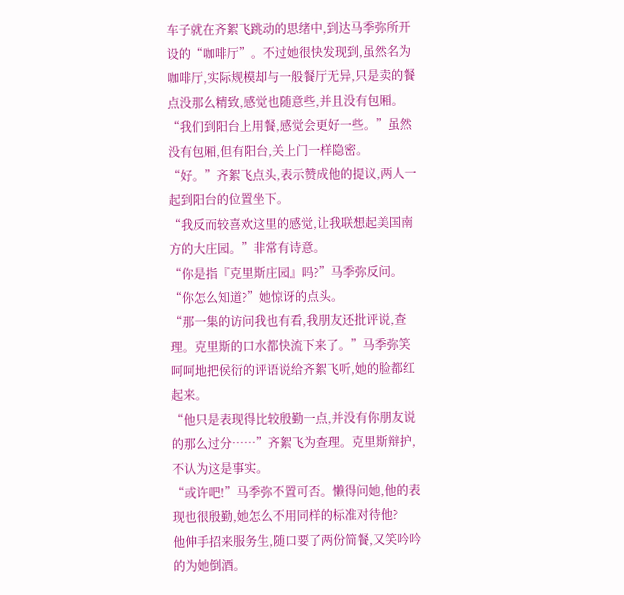车子就在齐絮飞跳动的思绪中,到达马季弥所开设的“咖啡厅”。不过她很快发现到,虽然名为咖啡厅,实际规模却与一般餐厅无异,只是卖的餐点没那么精致,感觉也随意些,并且没有包厢。
“我们到阳台上用餐,感觉会更好一些。”虽然没有包厢,但有阳台,关上门一样隐密。
“好。”齐絮飞点头,表示赞成他的提议,两人一起到阳台的位置坐下。
“我反而较喜欢这里的感觉,让我联想起美国南方的大庄园。”非常有诗意。
“你是指『克里斯庄园』吗?”马季弥反问。
“你怎么知道?”她惊讶的点头。
“那一集的访问我也有看,我朋友还批评说,查理。克里斯的口水都快流下来了。”马季弥笑呵呵地把侯衍的评语说给齐絮飞听,她的脸都红起来。
“他只是表现得比较殷勤一点,并没有你朋友说的那么过分……”齐絮飞为查理。克里斯辩护,不认为这是事实。
“或许吧!”马季弥不置可否。懒得问她,他的表现也很殷勤,她怎么不用同样的标准对待他?
他伸手招来服务生,随口要了两份简餐,又笑吟吟的为她倒酒。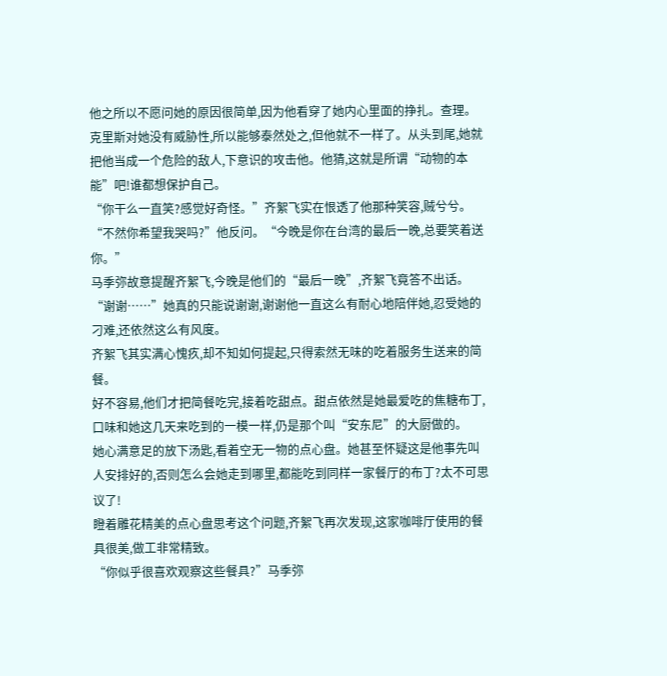他之所以不愿问她的原因很简单,因为他看穿了她内心里面的挣扎。查理。克里斯对她没有威胁性,所以能够泰然处之,但他就不一样了。从头到尾,她就把他当成一个危险的敌人,下意识的攻击他。他猜,这就是所谓“动物的本能”吧!谁都想保护自己。
“你干么一直笑?感觉好奇怪。”齐絮飞实在恨透了他那种笑容,贼兮兮。
“不然你希望我哭吗?”他反问。“今晚是你在台湾的最后一晚,总要笑着送你。”
马季弥故意提醒齐絮飞,今晚是他们的“最后一晚”,齐絮飞竟答不出话。
“谢谢……”她真的只能说谢谢,谢谢他一直这么有耐心地陪伴她,忍受她的刁难,还依然这么有风度。
齐絮飞其实满心愧疚,却不知如何提起,只得索然无味的吃着服务生送来的简餐。
好不容易,他们才把简餐吃完,接着吃甜点。甜点依然是她最爱吃的焦糖布丁,口味和她这几天来吃到的一模一样,仍是那个叫“安东尼”的大厨做的。
她心满意足的放下汤匙,看着空无一物的点心盘。她甚至怀疑这是他事先叫人安排好的,否则怎么会她走到哪里,都能吃到同样一家餐厅的布丁?太不可思议了!
瞪着雕花精美的点心盘思考这个问题,齐絮飞再次发现,这家咖啡厅使用的餐具很美,做工非常精致。
“你似乎很喜欢观察这些餐具?”马季弥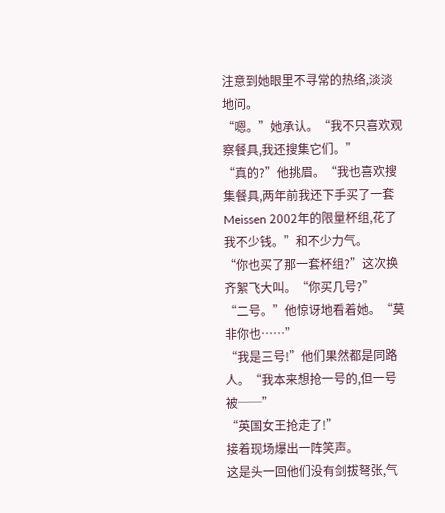注意到她眼里不寻常的热络,淡淡地问。
“嗯。”她承认。“我不只喜欢观察餐具,我还搜集它们。”
“真的?”他挑眉。“我也喜欢搜集餐具,两年前我还下手买了一套Meissen 2002年的限量杯组,花了我不少钱。”和不少力气。
“你也买了那一套杯组?”这次换齐絮飞大叫。“你买几号?”
“二号。”他惊讶地看着她。“莫非你也……”
“我是三号!”他们果然都是同路人。“我本来想抢一号的,但一号被──”
“英国女王抢走了!”
接着现场爆出一阵笑声。
这是头一回他们没有剑拔弩张,气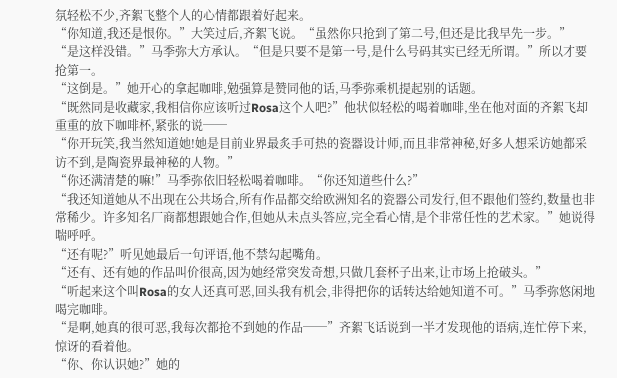氛轻松不少,齐絮飞整个人的心情都跟着好起来。
“你知道,我还是恨你。”大笑过后,齐絮飞说。“虽然你只抢到了第二号,但还是比我早先一步。”
“是这样没错。”马季弥大方承认。“但是只要不是第一号,是什么号码其实已经无所谓。”所以才要抢第一。
“这倒是。”她开心的拿起咖啡,勉强算是赞同他的话,马季弥乘机提起别的话题。
“既然同是收藏家,我相信你应该听过Rosa这个人吧?”他状似轻松的喝着咖啡,坐在他对面的齐絮飞却重重的放下咖啡杯,紧张的说──
“你开玩笑,我当然知道她!她是目前业界最炙手可热的瓷器设计师,而且非常神秘,好多人想采访她都采访不到,是陶瓷界最神秘的人物。”
“你还满清楚的嘛!”马季弥依旧轻松喝着咖啡。“你还知道些什么?”
“我还知道她从不出现在公共场合,所有作品都交给欧洲知名的瓷器公司发行,但不跟他们签约,数量也非常稀少。许多知名厂商都想跟她合作,但她从未点头答应,完全看心情,是个非常任性的艺术家。”她说得喘呼呼。
“还有呢?”听见她最后一句评语,他不禁勾起嘴角。
“还有、还有她的作品叫价很高,因为她经常突发奇想,只做几套杯子出来,让市场上抢破头。”
“听起来这个叫Rosa的女人还真可恶,回头我有机会,非得把你的话转达给她知道不可。”马季弥悠闲地喝完咖啡。
“是啊,她真的很可恶,我每次都抢不到她的作品──”齐絮飞话说到一半才发现他的语病,连忙停下来,惊讶的看着他。
“你、你认识她?”她的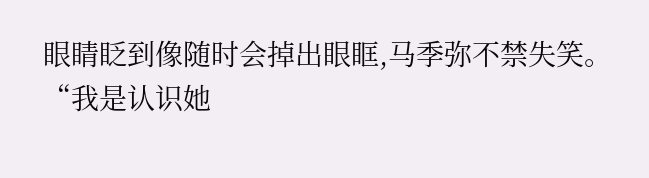眼睛眨到像随时会掉出眼眶,马季弥不禁失笑。
“我是认识她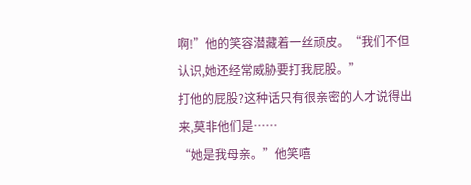啊!”他的笑容潜藏着一丝顽皮。“我们不但认识,她还经常威胁要打我屁股。”
打他的屁股?这种话只有很亲密的人才说得出来,莫非他们是……
“她是我母亲。”他笑嘻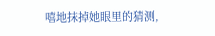嘻地抹掉她眼里的猜测,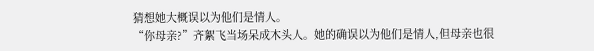猜想她大概误以为他们是情人。
“你母亲?”齐絮飞当场呆成木头人。她的确误以为他们是情人,但母亲也很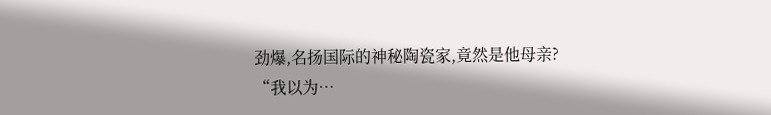劲爆,名扬国际的神秘陶瓷家,竟然是他母亲?
“我以为…